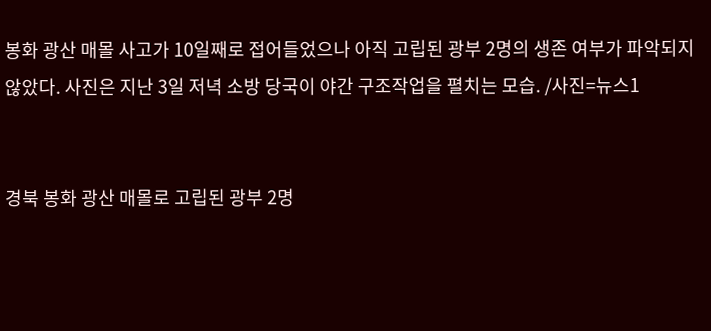봉화 광산 매몰 사고가 10일째로 접어들었으나 아직 고립된 광부 2명의 생존 여부가 파악되지 않았다. 사진은 지난 3일 저녁 소방 당국이 야간 구조작업을 펼치는 모습. /사진=뉴스1


경북 봉화 광산 매몰로 고립된 광부 2명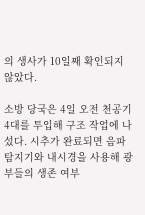의 생사가 10일째 확인되지 않았다.

소방 당국은 4일 오전 천공기 4대를 투입해 구조 작업에 나섰다. 시추가 완료되면 음파탐지기와 내시경을 사용해 광부들의 생존 여부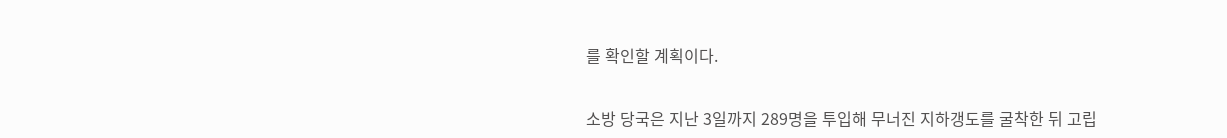를 확인할 계획이다.


소방 당국은 지난 3일까지 289명을 투입해 무너진 지하갱도를 굴착한 뒤 고립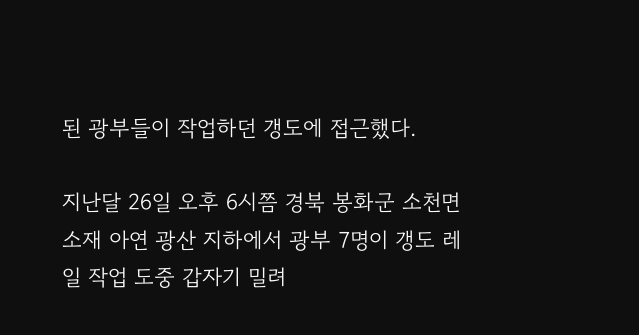된 광부들이 작업하던 갱도에 접근했다.

지난달 26일 오후 6시쯤 경북 봉화군 소천면 소재 아연 광산 지하에서 광부 7명이 갱도 레일 작업 도중 갑자기 밀려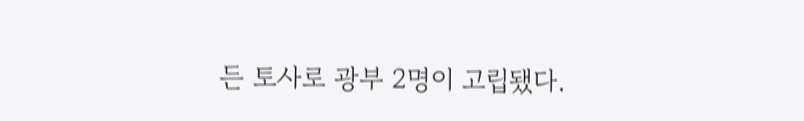든 토사로 광부 2명이 고립됐다.